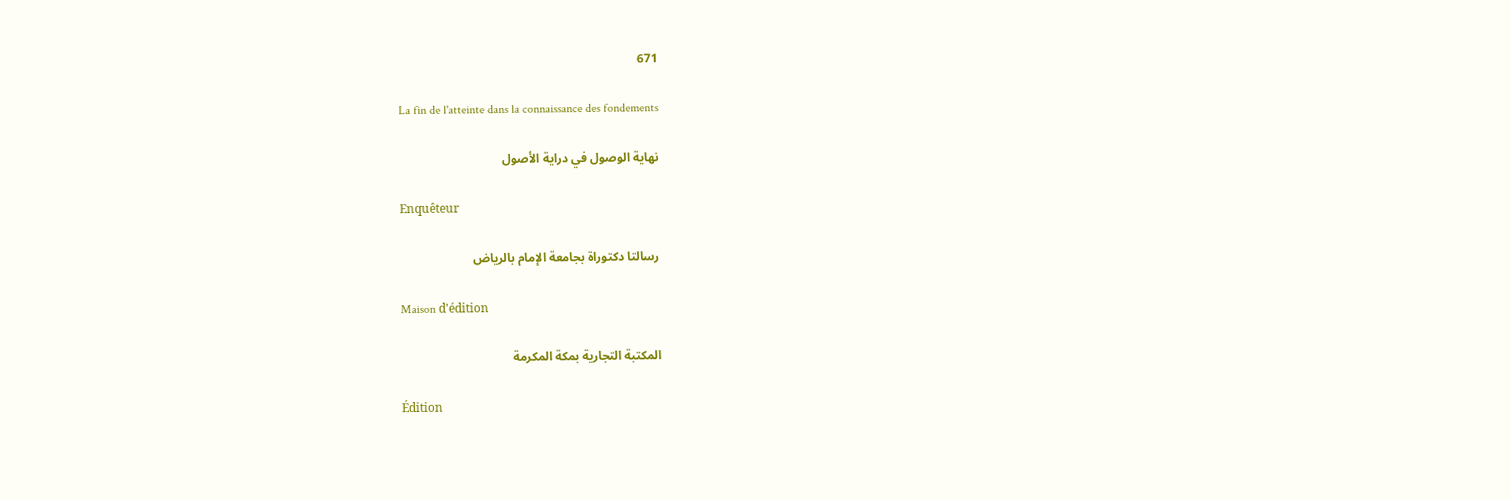671

La fin de l'atteinte dans la connaissance des fondements

نهاية الوصول في دراية الأصول

Enquêteur

رسالتا دكتوراة بجامعة الإمام بالرياض

Maison d'édition

المكتبة التجارية بمكة المكرمة

Édition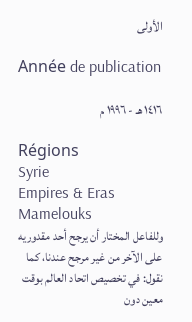الأولى

Année de publication

١٤١٦ هـ - ١٩٩٦ م

Régions
Syrie
Empires & Eras
Mamelouks
وللفاعل المختار أن يرجح أحد مقدوريه على الآخر من غير مرجح عندنا، كما نقول: في تخصيص اتحاد العالم بوقت معين دون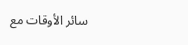سائر الأوقات مع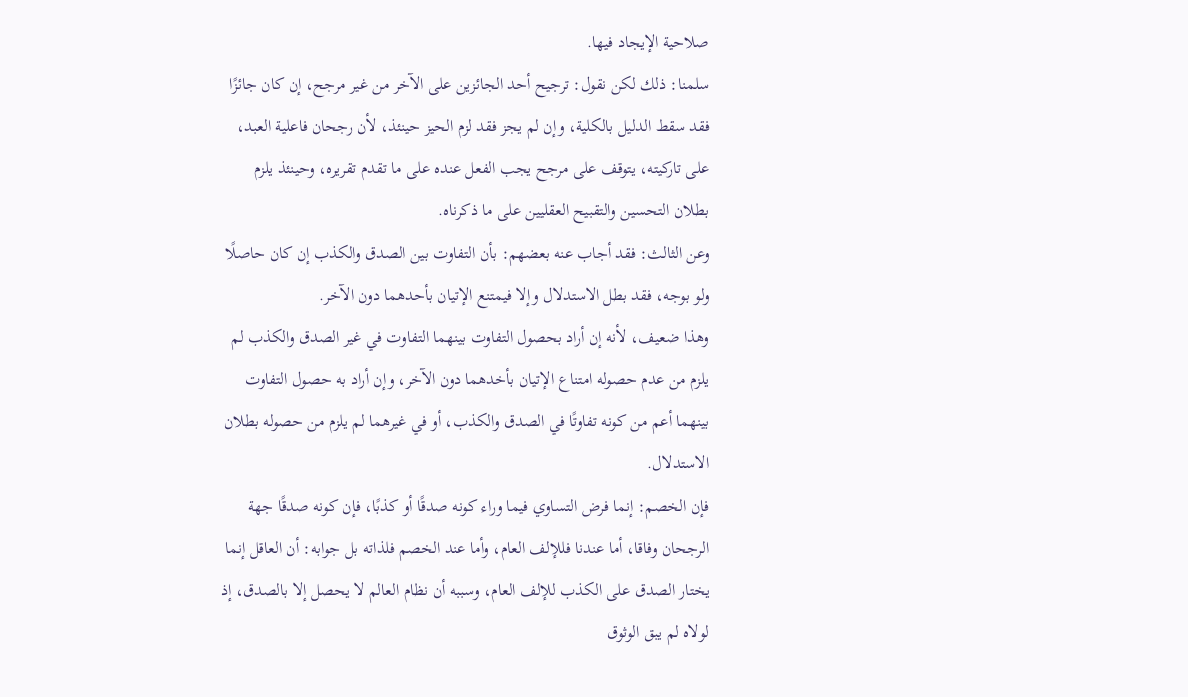صلاحية الإيجاد فيها.
سلمنا: ذلك لكن نقول: ترجيح أحد الجائزين على الآخر من غير مرجح، إن كان جائزًا فقد سقط الدليل بالكلية، وإن لم يجز فقد لزم الحيز حينئذ، لأن رجحان فاعلية العبد، على تاركيته، يتوقف على مرجح يجب الفعل عنده على ما تقدم تقريره، وحينئذ يلزم بطلان التحسين والتقبيح العقليين على ما ذكرناه.
وعن الثالث: فقد أجاب عنه بعضهم: بأن التفاوت بين الصدق والكذب إن كان حاصلًا ولو بوجه، فقد بطل الاستدلال وإلا فيمتنع الإتيان بأحدهما دون الآخر.
وهذا ضعيف، لأنه إن أراد بحصول التفاوت بينهما التفاوت في غير الصدق والكذب لم يلزم من عدم حصوله امتناع الإتيان بأخدهما دون الآخر، وإن أراد به حصول التفاوت بينهما أعم من كونه تفاوتًا في الصدق والكذب، أو في غيرهما لم يلزم من حصوله بطلان الاستدلال.
فإن الخصم: إنما فرض التساوي فيما وراء كونه صدقًا أو كذبًا، فإن كونه صدقًا جهة الرجحان وفاقا، أما عندنا فللإلف العام، وأما عند الخصم فلذاته بل جوابه: أن العاقل إنما يختار الصدق على الكذب للإلف العام، وسببه أن نظام العالم لا يحصل إلا بالصدق، إذ لولاه لم يبق الوثوق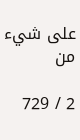على شيء من

2 / 729